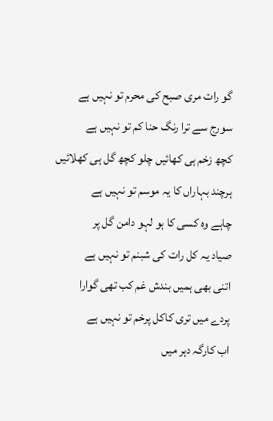گو رات مری صبح کی محرم تو نہیں ہے
سورج سے ترا رنگ حنا کم تو نہیں ہے
کچھ زخم ہی کھائیں چلو کچھ گل ہی کھلائیں
ہرچند بہاراں کا یہ موسم تو نہیں ہے
چاہے وہ کسی کا ہو لہو دامن گل پر
صیاد یہ کل رات کی شبنم تو نہیں ہے
اتنی بھی ہمیں بندش غم کب تھی گوارا
پردے میں تری کاکل پرخم تو نہیں ہے
اب کارگہ دہر میں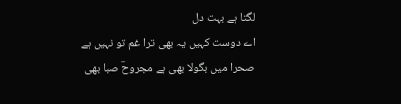لگتا ہے بہت دل
اے دوست کہیں یہ بھی ترا غم تو نہیں ہے
صحرا میں بگولا بھی ہے مجروحؔ صبا بھی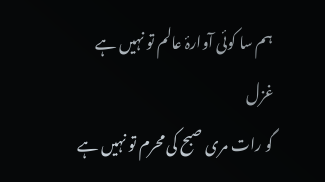ہم سا کوئی آوارۂ عالم تو نہیں ہے
غزل
گو رات مری صبح کی محرم تو نہیں ہے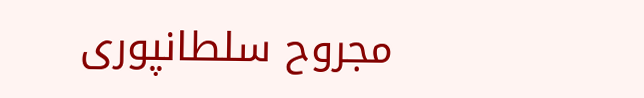مجروح سلطانپوری